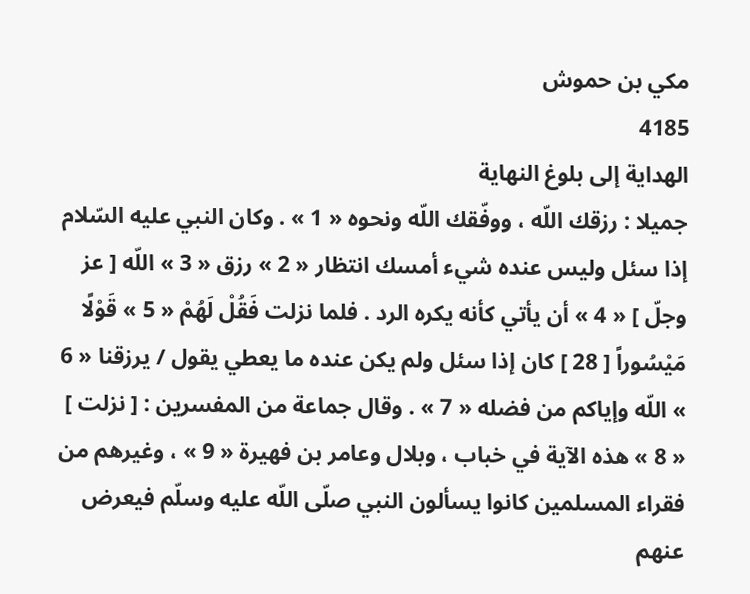مكي بن حموش
4185
الهداية إلى بلوغ النهاية
جميلا : رزقك اللّه ، ووفّقك اللّه ونحوه « 1 » . وكان النبي عليه السّلام إذا سئل وليس عنده شيء أمسك انتظار « 2 » رزق « 3 » اللّه [ عز وجلّ ] « 4 » أن يأتي كأنه يكره الرد . فلما نزلت فَقُلْ لَهُمْ « 5 » قَوْلًا مَيْسُوراً [ 28 ] كان إذا سئل ولم يكن عنده ما يعطي يقول / يرزقنا « 6 » اللّه وإياكم من فضله « 7 » . وقال جماعة من المفسرين : [ نزلت ] « 8 » هذه الآية في خباب ، وبلال وعامر بن فهيرة « 9 » ، وغيرهم من فقراء المسلمين كانوا يسألون النبي صلّى اللّه عليه وسلّم فيعرض عنهم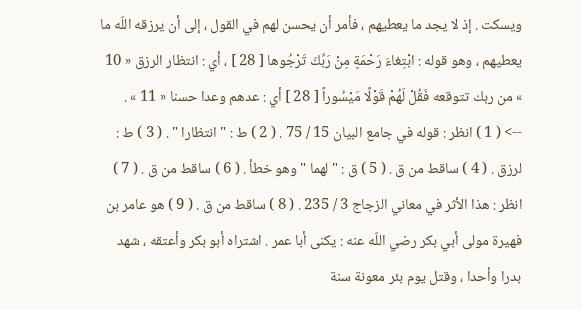ويسكت . إذ لا يجد ما يعطيهم ، فأمر أن يحسن لهم في القول ، إلى أن يرزقه اللّه ما يعطيهم ، وهو قوله : ابْتِغاءَ رَحْمَةٍ مِنْ رَبِّكَ تَرْجُوها [ 28 ] ، أي : انتظار الرزق « 10 » من ربك تتوقعه فَقُلْ لَهُمْ قَوْلًا مَيْسُوراً [ 28 ] أي : عدهم وعدا حسنا « 11 » .
--> ( 1 ) انظر : قوله في جامع البيان 15 / 75 . ( 2 ) ط : " انتظارا " . ( 3 ) ط : لرزق . ( 4 ) ساقط من ق . ( 5 ) ق : " لهما " وهو خطأ . ( 6 ) ساقط من ق . ( 7 ) انظر : هذا الأثر في معاني الزجاج 3 / 235 . ( 8 ) ساقط من ق . ( 9 ) هو عامر بن فهيرة مولى أبي بكر رضي اللّه عنه : يكنى أبا عمر . اشتراه أبو بكر وأعتقه ، شهد بدرا وأحدا ، وقتل يوم بئر معونة سنة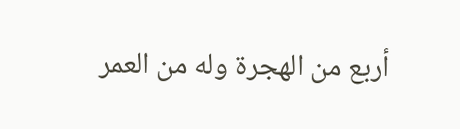أربع من الهجرة وله من العمر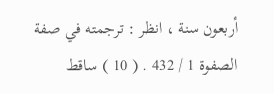أربعون سنة ، انظر : ترجمته في صفة الصفوة 1 / 432 . ( 10 ) ساقط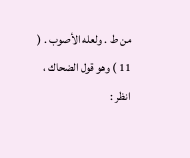من ط . ولعله الأصوب . ( 11 ) وهو قول الضحاك ، انظر :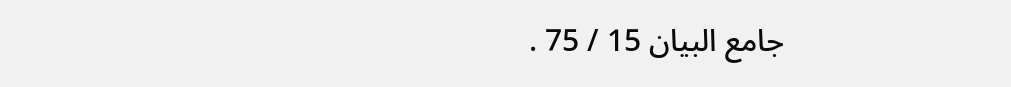جامع البيان 15 / 75 .